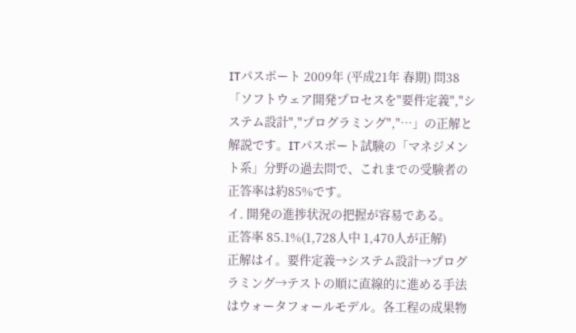ITパスポート 2009年 (平成21年 春期) 問38「ソフトウェア開発プロセスを"要件定義","システム設計","プログラミング","…」の正解と解説です。ITパスポート試験の「マネジメント系」分野の過去問で、これまでの受験者の正答率は約85%です。
イ. 開発の進捗状況の把握が容易である。
正答率 85.1%(1,728人中 1,470人が正解)
正解はイ。要件定義→システム設計→プログラミング→テストの順に直線的に進める手法はウォータフォールモデル。各工程の成果物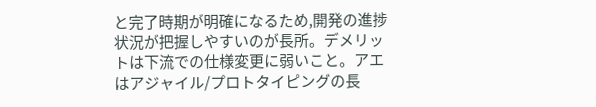と完了時期が明確になるため,開発の進捗状況が把握しやすいのが長所。デメリットは下流での仕様変更に弱いこと。アエはアジャイル/プロトタイピングの長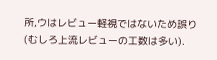所,ウはレビュー軽視ではないため誤り(むしろ上流レビューの工数は多い).